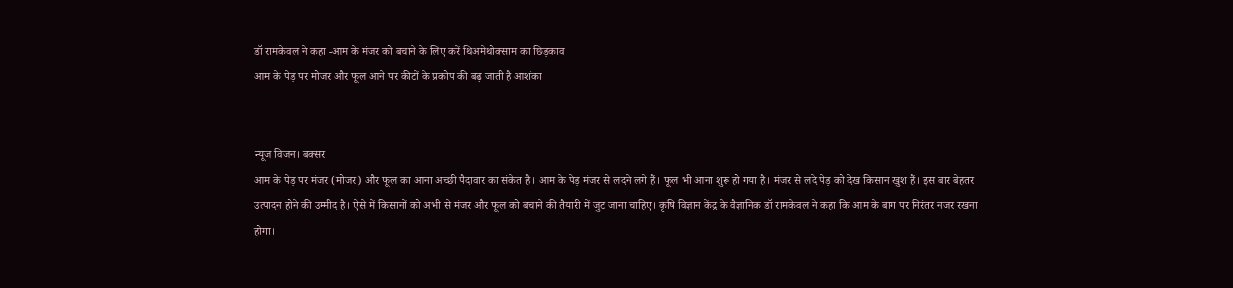डॉ रामकेवल ने कहा -आम के मंजर को बचाने के लिए करें थिअमेथोक्साम का छिड़काव
आम के पेड़ पर मोजर और फूल आने पर कीटों के प्रकोप की बढ़ जाती है आशंका


न्यूज विजन। बक्सर
आम के पेड़ पर मंजर (मोजर) और फूल का आना अच्छी पैदावार का संकेत है। आम के पेड़ मंजर से लदने लगे हैं। फूल भी आना शुरू हो गया है। मंजर से लदे पेड़ को देख किसान खुश हैं। इस बार बेहतर उत्पादन होने की उम्मीद है। ऐसे में किसानों को अभी से मंजर और फूल को बचाने की तैयारी में जुट जाना चाहिए। कृषि विज्ञान केंद्र के वैज्ञानिक डॉ रामकेवल ने कहा कि आम के बाग पर निरंतर नजर रखना होगा।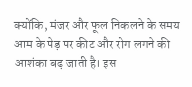क्योंकि, मंजर और फूल निकलने के समय आम के पेड़ पर कीट और रोग लगने की आशंका बढ़ जाती है। इस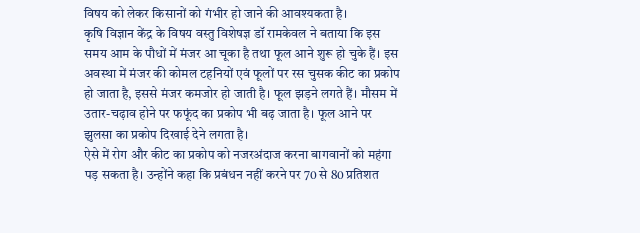विषय को लेकर किसानों को गंभीर हो जाने की आवश्यकता है।
कृषि विज्ञान केंद्र के विषय वस्तु विशेषज्ञ डॉ रामकेवल ने बताया कि इस समय आम के पौधों में मंजर आ चूका है तथा फूल आने शुरू हो चुके हैं। इस अवस्था में मंजर की कोमल टहनियों एवं फूलों पर रस चुसक कीट का प्रकोप हो जाता है, इससे मंजर कमजोर हो जाती है। फूल झड़ने लगते हैं। मौसम में उतार-चढ़ाव होने पर फफूंद का प्रकोप भी बढ़ जाता है। फूल आने पर झुलसा का प्रकोप दिखाई देने लगता है।
ऐसे में रोग और कीट का प्रकोप को नजरअंदाज करना बागवानों को महंगा पड़ सकता है। उन्होंने कहा कि प्रबंधन नहीं करने पर 70 से 80 प्रतिशत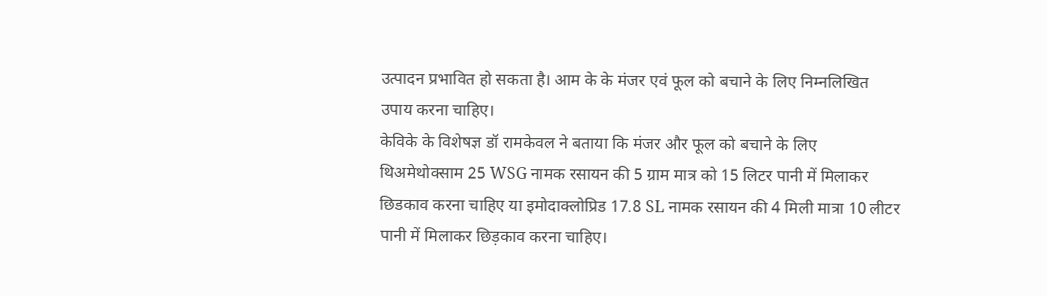उत्पादन प्रभावित हो सकता है। आम के के मंजर एवं फूल को बचाने के लिए निम्नलिखित उपाय करना चाहिए।
केविके के विशेषज्ञ डॉ रामकेवल ने बताया कि मंजर और फूल को बचाने के लिए थिअमेथोक्साम 25 WSG नामक रसायन की 5 ग्राम मात्र को 15 लिटर पानी में मिलाकर छिडकाव करना चाहिए या इमोदाक्लोप्रिड 17.8 SL नामक रसायन की 4 मिली मात्रा 10 लीटर पानी में मिलाकर छिड़काव करना चाहिए।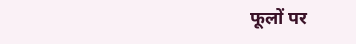फूलों पर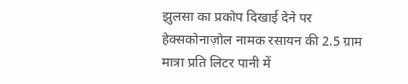झुलसा का प्रकोप दिखाई देने पर हेक्सकोनाज़ोल नामक रसायन की 2.5 ग्राम मात्रा प्रति लिटर पानी में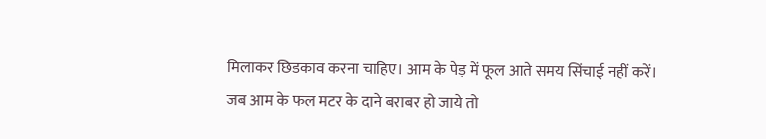मिलाकर छिडकाव करना चाहिए। आम के पेड़ में फूल आते समय सिंचाई नहीं करें। जब आम के फल मटर के दाने बराबर हो जाये तो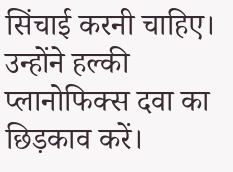सिंचाई करनी चाहिए। उन्होंने हल्की प्लानोफिक्स दवा का छिड़काव करें।